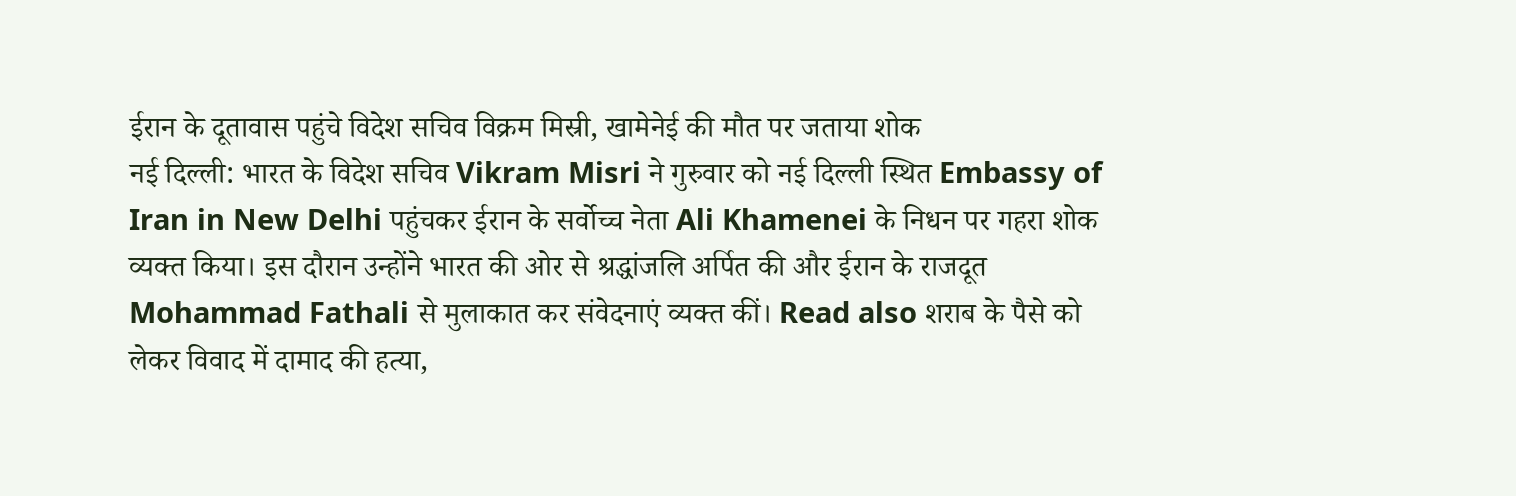ईरान के दूतावास पहुंचे विदेश सचिव विक्रम मिस्री, खामेनेई की मौत पर जताया शोक
नई दिल्ली: भारत के विदेश सचिव Vikram Misri ने गुरुवार को नई दिल्ली स्थित Embassy of Iran in New Delhi पहुंचकर ईरान के सर्वोच्च नेता Ali Khamenei के निधन पर गहरा शोक व्यक्त किया। इस दौरान उन्होंने भारत की ओर से श्रद्धांजलि अर्पित की और ईरान के राजदूत Mohammad Fathali से मुलाकात कर संवेदनाएं व्यक्त कीं। Read also शराब के पैसे को लेकर विवाद में दामाद की हत्या,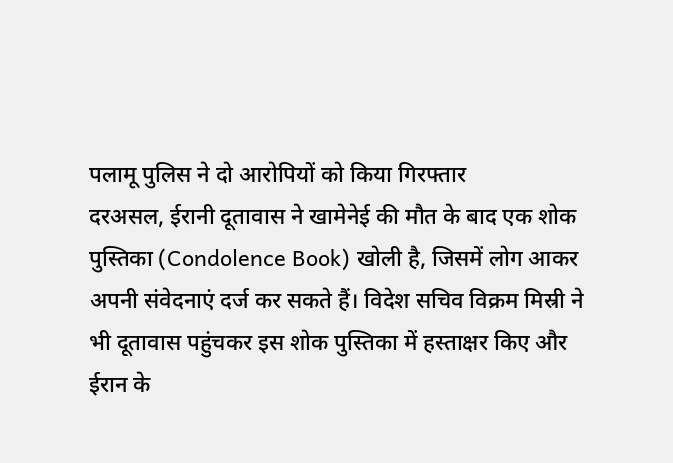पलामू पुलिस ने दो आरोपियों को किया गिरफ्तार
दरअसल, ईरानी दूतावास ने खामेनेई की मौत के बाद एक शोक पुस्तिका (Condolence Book) खोली है, जिसमें लोग आकर अपनी संवेदनाएं दर्ज कर सकते हैं। विदेश सचिव विक्रम मिस्री ने भी दूतावास पहुंचकर इस शोक पुस्तिका में हस्ताक्षर किए और ईरान के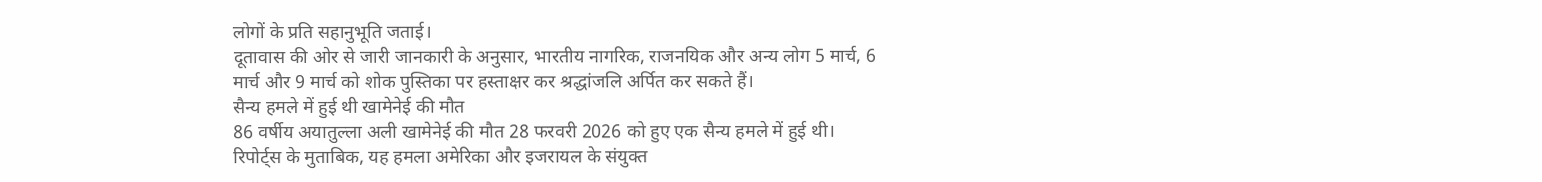लोगों के प्रति सहानुभूति जताई।
दूतावास की ओर से जारी जानकारी के अनुसार, भारतीय नागरिक, राजनयिक और अन्य लोग 5 मार्च, 6 मार्च और 9 मार्च को शोक पुस्तिका पर हस्ताक्षर कर श्रद्धांजलि अर्पित कर सकते हैं।
सैन्य हमले में हुई थी खामेनेई की मौत
86 वर्षीय अयातुल्ला अली खामेनेई की मौत 28 फरवरी 2026 को हुए एक सैन्य हमले में हुई थी। रिपोर्ट्स के मुताबिक, यह हमला अमेरिका और इजरायल के संयुक्त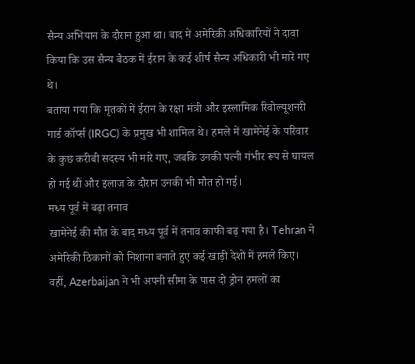सैन्य अभियान के दौरान हुआ था। बाद में अमेरिकी अधिकारियों ने दावा किया कि उस सैन्य बैठक में ईरान के कई शीर्ष सैन्य अधिकारी भी मारे गए थे।
बताया गया कि मृतकों में ईरान के रक्षा मंत्री और इस्लामिक रिवोल्यूशनरी गार्ड कॉर्प्स (IRGC) के प्रमुख भी शामिल थे। हमले में खामेनेई के परिवार के कुछ करीबी सदस्य भी मारे गए, जबकि उनकी पत्नी गंभीर रूप से घायल हो गई थीं और इलाज के दौरान उनकी भी मौत हो गई।
मध्य पूर्व में बढ़ा तनाव
खामेनेई की मौत के बाद मध्य पूर्व में तनाव काफी बढ़ गया है। Tehran ने अमेरिकी ठिकानों को निशाना बनाते हुए कई खाड़ी देशों में हमले किए। वहीं, Azerbaijan ने भी अपनी सीमा के पास दो ड्रोन हमलों का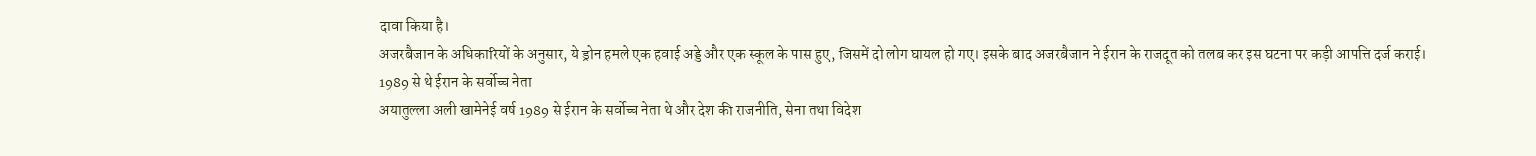दावा किया है।
अजरबैजान के अधिकारियों के अनुसार, ये ड्रोन हमले एक हवाई अड्डे और एक स्कूल के पास हुए, जिसमें दो लोग घायल हो गए। इसके बाद अजरबैजान ने ईरान के राजदूत को तलब कर इस घटना पर कड़ी आपत्ति दर्ज कराई।
1989 से थे ईरान के सर्वोच्च नेता
अयातुल्ला अली खामेनेई वर्ष 1989 से ईरान के सर्वोच्च नेता थे और देश की राजनीति, सेना तथा विदेश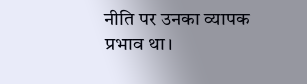नीति पर उनका व्यापक प्रभाव था।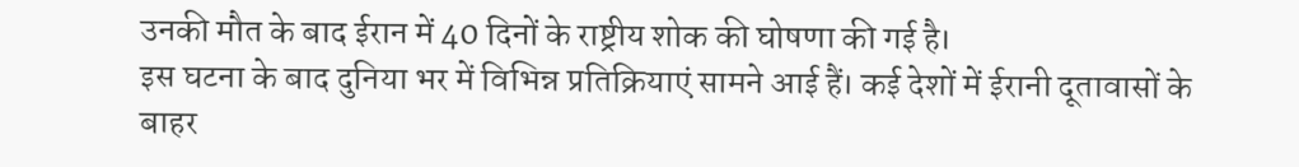उनकी मौत के बाद ईरान में 40 दिनों के राष्ट्रीय शोक की घोषणा की गई है।
इस घटना के बाद दुनिया भर में विभिन्न प्रतिक्रियाएं सामने आई हैं। कई देशों में ईरानी दूतावासों के बाहर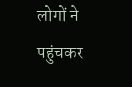लोगों ने पहुंचकर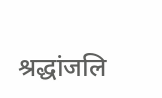श्रद्धांजलि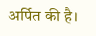अर्पित की है।